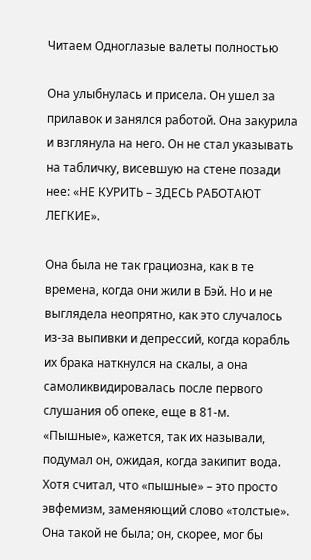Читаем Одноглазые валеты полностью

Она улыбнулась и присела. Он ушел за прилавок и занялся работой. Она закурила и взглянула на него. Он не стал указывать на табличку, висевшую на стене позади нее: «НЕ КУРИТЬ – ЗДЕСЬ РАБОТАЮТ ЛЕГКИЕ».

Она была не так грациозна, как в те времена, когда они жили в Бэй. Но и не выглядела неопрятно, как это случалось из-за выпивки и депрессий, когда корабль их брака наткнулся на скалы, а она самоликвидировалась после первого слушания об опеке, еще в 81-м. «Пышные», кажется, так их называли, подумал он, ожидая, когда закипит вода. Хотя считал, что «пышные» – это просто эвфемизм, заменяющий слово «толстые». Она такой не была; он, скорее, мог бы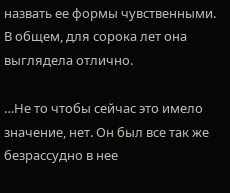назвать ее формы чувственными. В общем, для сорока лет она выглядела отлично.

…Не то чтобы сейчас это имело значение, нет. Он был все так же безрассудно в нее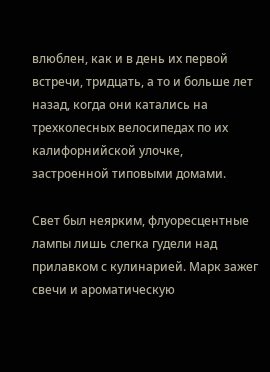влюблен, как и в день их первой встречи, тридцать, а то и больше лет назад, когда они катались на трехколесных велосипедах по их калифорнийской улочке, застроенной типовыми домами.

Свет был неярким, флуоресцентные лампы лишь слегка гудели над прилавком с кулинарией. Марк зажег свечи и ароматическую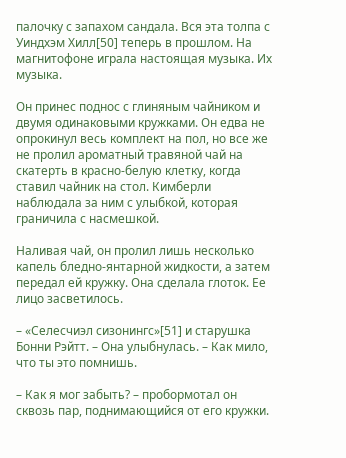палочку с запахом сандала. Вся эта толпа с Уиндхэм Хилл[50] теперь в прошлом. На магнитофоне играла настоящая музыка. Их музыка.

Он принес поднос с глиняным чайником и двумя одинаковыми кружками. Он едва не опрокинул весь комплект на пол, но все же не пролил ароматный травяной чай на скатерть в красно-белую клетку, когда ставил чайник на стол. Кимберли наблюдала за ним с улыбкой, которая граничила с насмешкой.

Наливая чай, он пролил лишь несколько капель бледно-янтарной жидкости, а затем передал ей кружку. Она сделала глоток. Ее лицо засветилось.

– «Селесчиэл сизонингс»[51] и старушка Бонни Рэйтт. – Она улыбнулась. – Как мило, что ты это помнишь.

– Как я мог забыть? – пробормотал он сквозь пар, поднимающийся от его кружки.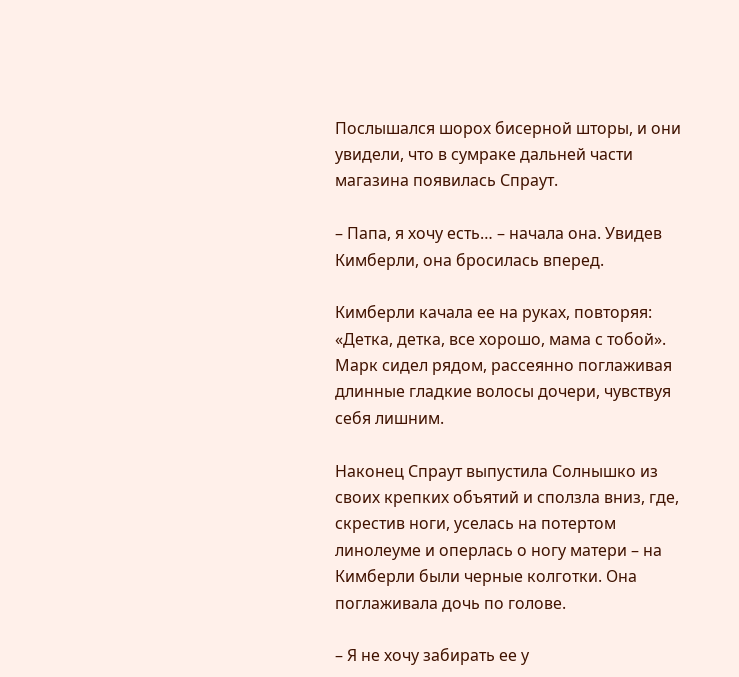Послышался шорох бисерной шторы, и они увидели, что в сумраке дальней части магазина появилась Спраут.

– Папа, я хочу есть… – начала она. Увидев Кимберли, она бросилась вперед.

Кимберли качала ее на руках, повторяя: «Детка, детка, все хорошо, мама с тобой». Марк сидел рядом, рассеянно поглаживая длинные гладкие волосы дочери, чувствуя себя лишним.

Наконец Спраут выпустила Солнышко из своих крепких объятий и сползла вниз, где, скрестив ноги, уселась на потертом линолеуме и оперлась о ногу матери – на Кимберли были черные колготки. Она поглаживала дочь по голове.

– Я не хочу забирать ее у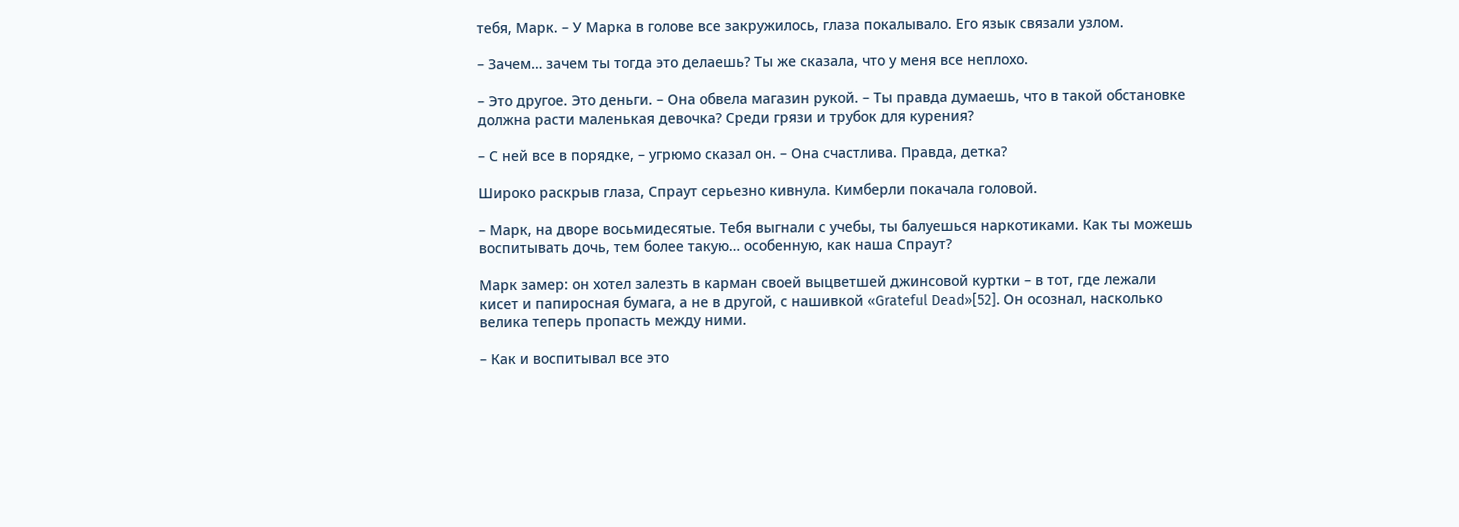тебя, Марк. – У Марка в голове все закружилось, глаза покалывало. Его язык связали узлом.

– Зачем… зачем ты тогда это делаешь? Ты же сказала, что у меня все неплохо.

– Это другое. Это деньги. – Она обвела магазин рукой. – Ты правда думаешь, что в такой обстановке должна расти маленькая девочка? Среди грязи и трубок для курения?

– С ней все в порядке, – угрюмо сказал он. – Она счастлива. Правда, детка?

Широко раскрыв глаза, Спраут серьезно кивнула. Кимберли покачала головой.

– Марк, на дворе восьмидесятые. Тебя выгнали с учебы, ты балуешься наркотиками. Как ты можешь воспитывать дочь, тем более такую… особенную, как наша Спраут?

Марк замер: он хотел залезть в карман своей выцветшей джинсовой куртки – в тот, где лежали кисет и папиросная бумага, а не в другой, с нашивкой «Grateful Dead»[52]. Он осознал, насколько велика теперь пропасть между ними.

– Как и воспитывал все это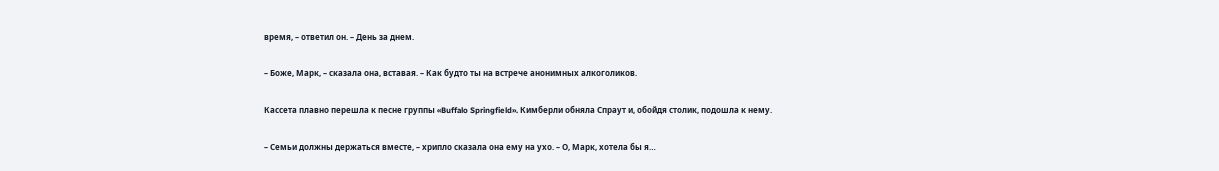время, – ответил он. – День за днем.

– Боже, Марк, – сказала она, вставая. – Как будто ты на встрече анонимных алкоголиков.

Кассета плавно перешла к песне группы «Buffalo Springfield». Кимберли обняла Спраут и, обойдя столик, подошла к нему.

– Семьи должны держаться вместе, – хрипло сказала она ему на ухо. – О, Марк, хотела бы я…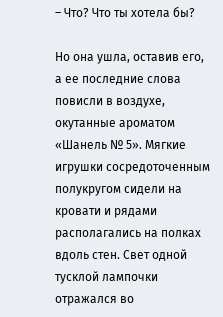– Что? Что ты хотела бы?

Но она ушла, оставив его, а ее последние слова повисли в воздухе, окутанные ароматом «Шанель № 5». Мягкие игрушки сосредоточенным полукругом сидели на кровати и рядами располагались на полках вдоль стен. Свет одной тусклой лампочки отражался во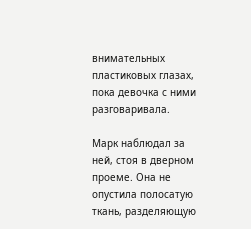внимательных пластиковых глазах, пока девочка с ними разговаривала.

Марк наблюдал за ней, стоя в дверном проеме. Она не опустила полосатую ткань, разделяющую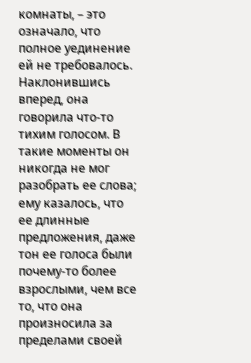комнаты, – это означало, что полное уединение ей не требовалось. Наклонившись вперед, она говорила что-то тихим голосом. В такие моменты он никогда не мог разобрать ее слова; ему казалось, что ее длинные предложения, даже тон ее голоса были почему-то более взрослыми, чем все то, что она произносила за пределами своей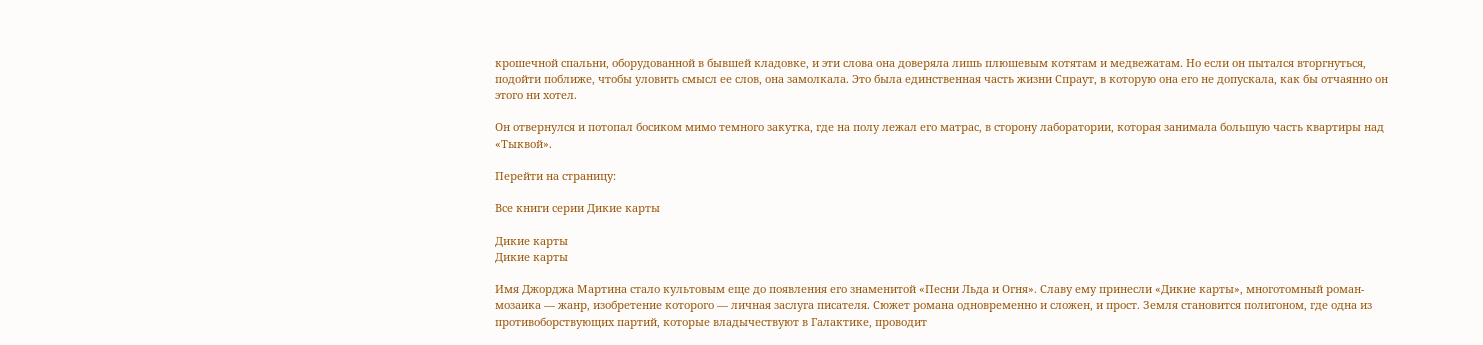крошечной спальни, оборудованной в бывшей кладовке, и эти слова она доверяла лишь плюшевым котятам и медвежатам. Но если он пытался вторгнуться, подойти поближе, чтобы уловить смысл ее слов, она замолкала. Это была единственная часть жизни Спраут, в которую она его не допускала, как бы отчаянно он этого ни хотел.

Он отвернулся и потопал босиком мимо темного закутка, где на полу лежал его матрас, в сторону лаборатории, которая занимала большую часть квартиры над «Тыквой».

Перейти на страницу:

Все книги серии Дикие карты

Дикие карты
Дикие карты

Имя Джорджа Мартина стало культовым еще до появления его знаменитой «Песни Льда и Огня». Славу ему принесли «Дикие карты», многотомный роман-мозаика — жанр, изобретение которого — личная заслуга писателя. Сюжет романа одновременно и сложен, и прост. Земля становится полигоном, где одна из противоборствующих партий, которые владычествуют в Галактике, проводит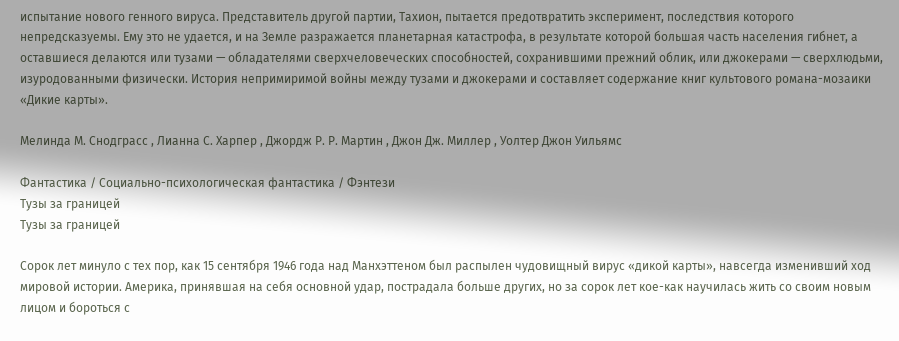испытание нового генного вируса. Представитель другой партии, Тахион, пытается предотвратить эксперимент, последствия которого непредсказуемы. Ему это не удается, и на Земле разражается планетарная катастрофа, в результате которой большая часть населения гибнет, а оставшиеся делаются или тузами — обладателями сверхчеловеческих способностей, сохранившими прежний облик, или джокерами — сверхлюдьми, изуродованными физически. История непримиримой войны между тузами и джокерами и составляет содержание книг культового романа-мозаики «Дикие карты».

Мелинда М. Снодграсс , Лианна С. Харпер , Джордж Р. Р. Мартин , Джон Дж. Миллер , Уолтер Джон Уильямс

Фантастика / Социально-психологическая фантастика / Фэнтези
Тузы за границей
Тузы за границей

Сорок лет минуло с тех пор, как 15 сентября 1946 года над Манхэттеном был распылен чудовищный вирус «дикой карты», навсегда изменивший ход мировой истории. Америка, принявшая на себя основной удар, пострадала больше других, но за сорок лет кое-как научилась жить со своим новым лицом и бороться с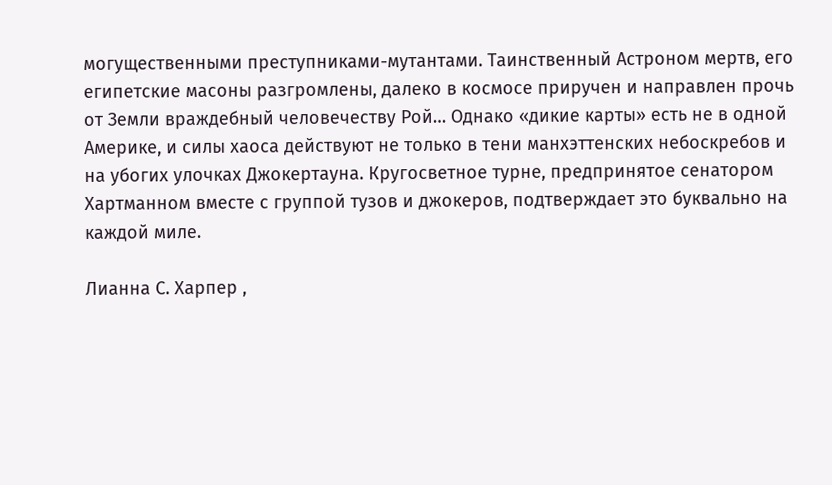могущественными преступниками-мутантами. Таинственный Астроном мертв, его египетские масоны разгромлены, далеко в космосе приручен и направлен прочь от Земли враждебный человечеству Рой… Однако «дикие карты» есть не в одной Америке, и силы хаоса действуют не только в тени манхэттенских небоскребов и на убогих улочках Джокертауна. Кругосветное турне, предпринятое сенатором Хартманном вместе с группой тузов и джокеров, подтверждает это буквально на каждой миле.

Лианна С. Харпер ,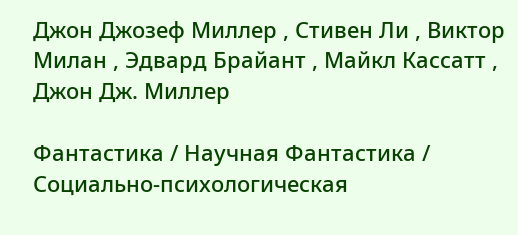Джон Джозеф Миллер , Стивен Ли , Виктор Милан , Эдвард Брайант , Майкл Кассатт , Джон Дж. Миллер

Фантастика / Научная Фантастика / Социально-психологическая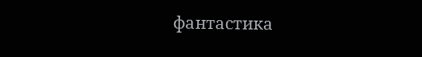фантастика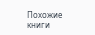Похожие книги